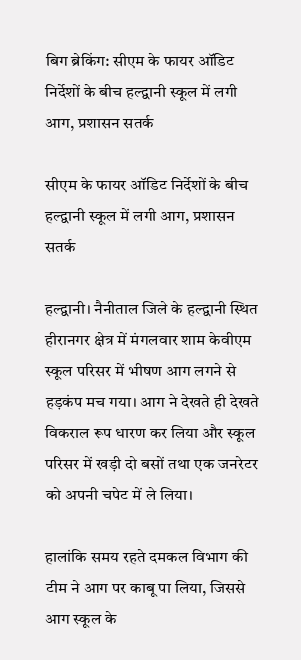बिग ब्रेकिंग: सीएम के फायर ऑडिट निर्देशों के बीच हल्द्वानी स्कूल में लगी आग, प्रशासन सतर्क

सीएम के फायर ऑडिट निर्देशों के बीच हल्द्वानी स्कूल में लगी आग, प्रशासन सतर्क

हल्द्वानी। नैनीताल जिले के हल्द्वानी स्थित हीरानगर क्षेत्र में मंगलवार शाम केवीएम स्कूल परिसर में भीषण आग लगने से हड़कंप मच गया। आग ने देखते ही देखते विकराल रूप धारण कर लिया और स्कूल परिसर में खड़ी दो बसों तथा एक जनरेटर को अपनी चपेट में ले लिया।

हालांकि समय रहते दमकल विभाग की टीम ने आग पर काबू पा लिया, जिससे आग स्कूल के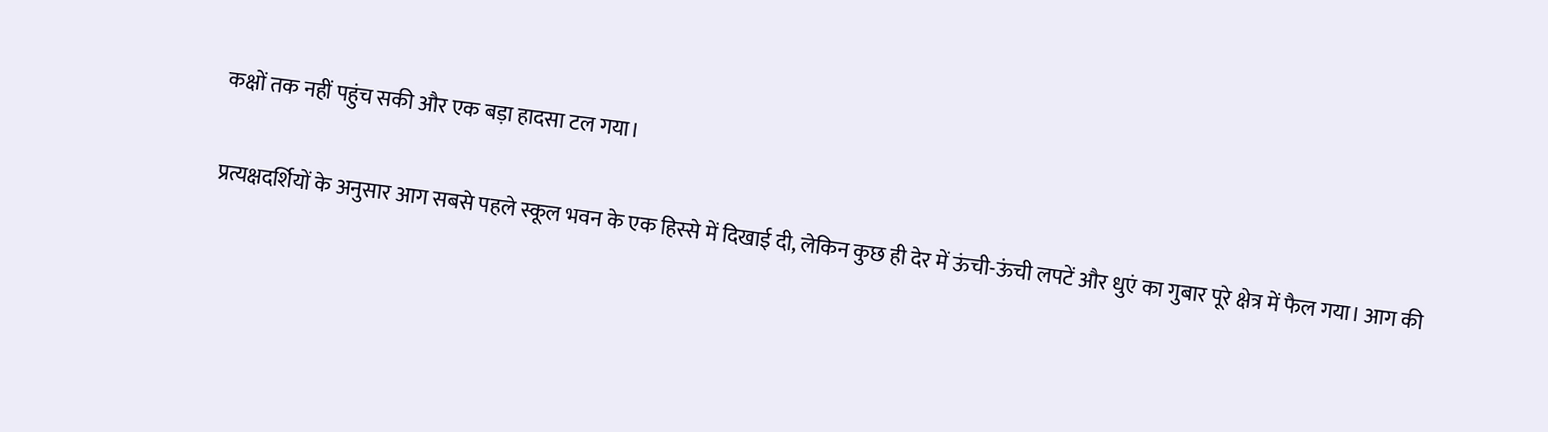कक्षों तक नहीं पहुंच सकी और एक बड़ा हादसा टल गया।

प्रत्यक्षदर्शियों के अनुसार आग सबसे पहले स्कूल भवन के एक हिस्से में दिखाई दी, लेकिन कुछ ही देर में ऊंची-ऊंची लपटें और धुएं का गुबार पूरे क्षेत्र में फैल गया। आग की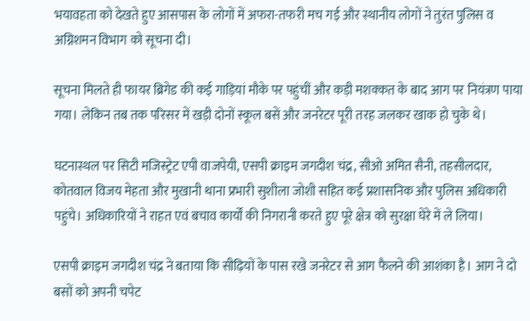भयावहता को देखते हुए आसपास के लोगों में अफरा-तफरी मच गई और स्थानीय लोगों ने तुरंत पुलिस व अग्निशमन विभाग को सूचना दी।

सूचना मिलते ही फायर ब्रिगेड की कई गाड़ियां मौके पर पहुंचीं और कड़ी मशक्कत के बाद आग पर नियंत्रण पाया गया। लेकिन तब तक परिसर में खड़ी दोनों स्कूल बसें और जनरेटर पूरी तरह जलकर खाक हो चुके थे।

घटनास्थल पर सिटी मजिस्ट्रेट एपी वाजपेयी, एसपी क्राइम जगदीश चंद्र, सीओ अमित सैनी, तहसीलदार, कोतवाल विजय मेहता और मुखानी थाना प्रभारी सुशीला जोशी सहित कई प्रशासनिक और पुलिस अधिकारी पहुंचे। अधिकारियों ने राहत एवं बचाव कार्यों की निगरानी करते हुए पूरे क्षेत्र को सुरक्षा घेरे में ले लिया।

एसपी क्राइम जगदीश चंद्र ने बताया कि सीढ़ियों के पास रखे जनरेटर से आग फैलने की आशंका है। आग ने दो बसों को अपनी चपेट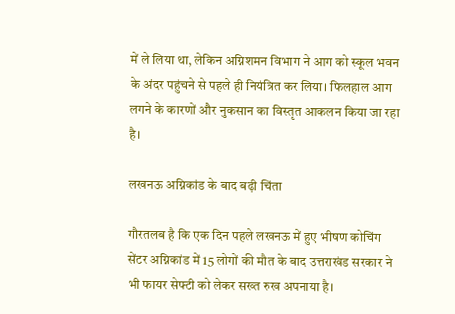में ले लिया था, लेकिन अग्निशमन विभाग ने आग को स्कूल भवन के अंदर पहुंचने से पहले ही नियंत्रित कर लिया। फिलहाल आग लगने के कारणों और नुकसान का विस्तृत आकलन किया जा रहा है।

लखनऊ अग्निकांड के बाद बढ़ी चिंता

गौरतलब है कि एक दिन पहले लखनऊ में हुए भीषण कोचिंग सेंटर अग्निकांड में 15 लोगों की मौत के बाद उत्तराखंड सरकार ने भी फायर सेफ्टी को लेकर सख्त रुख अपनाया है।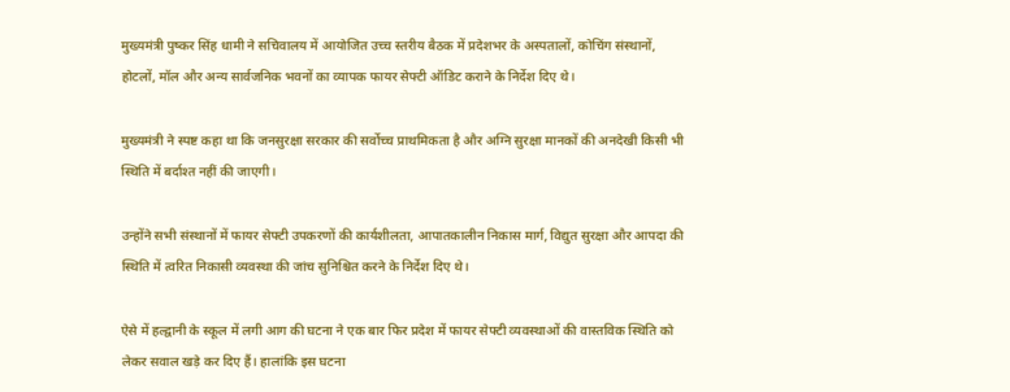मुख्यमंत्री पुष्कर सिंह धामी ने सचिवालय में आयोजित उच्च स्तरीय बैठक में प्रदेशभर के अस्पतालों, कोचिंग संस्थानों, होटलों, मॉल और अन्य सार्वजनिक भवनों का व्यापक फायर सेफ्टी ऑडिट कराने के निर्देश दिए थे।

मुख्यमंत्री ने स्पष्ट कहा था कि जनसुरक्षा सरकार की सर्वोच्च प्राथमिकता है और अग्नि सुरक्षा मानकों की अनदेखी किसी भी स्थिति में बर्दाश्त नहीं की जाएगी।

उन्होंने सभी संस्थानों में फायर सेफ्टी उपकरणों की कार्यशीलता, आपातकालीन निकास मार्ग, विद्युत सुरक्षा और आपदा की स्थिति में त्वरित निकासी व्यवस्था की जांच सुनिश्चित करने के निर्देश दिए थे।

ऐसे में हल्द्वानी के स्कूल में लगी आग की घटना ने एक बार फिर प्रदेश में फायर सेफ्टी व्यवस्थाओं की वास्तविक स्थिति को लेकर सवाल खड़े कर दिए हैं। हालांकि इस घटना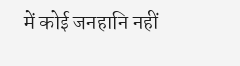में कोई जनहानि नहीं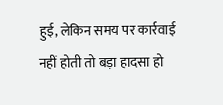हुई, लेकिन समय पर कार्रवाई नहीं होती तो बड़ा हादसा हो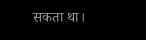सकता था।